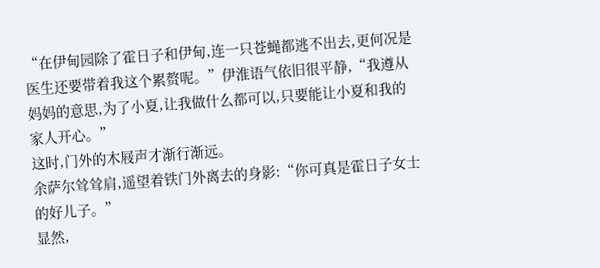“在伊甸园除了霍日子和伊甸,连一只苍蝇都逃不出去,更何况是医生还要带着我这个累赘呢。”伊淮语气依旧很平静,“我遵从妈妈的意思,为了小夏,让我做什么都可以,只要能让小夏和我的家人开心。”
这时,门外的木屐声才渐行渐远。
余萨尔耸耸肩,遥望着铁门外离去的身影:“你可真是霍日子女士的好儿子。”
显然,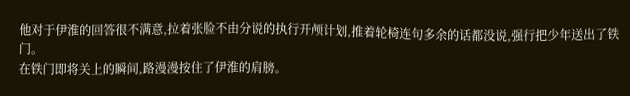他对于伊淮的回答很不满意,拉着张脸不由分说的执行开颅计划,推着轮椅连句多余的话都没说,强行把少年送出了铁门。
在铁门即将关上的瞬间,路漫漫按住了伊淮的肩膀。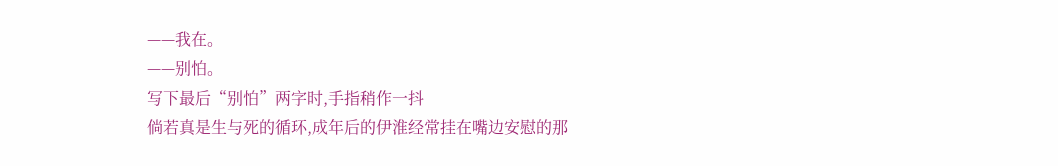——我在。
——别怕。
写下最后“别怕”两字时,手指稍作一抖
倘若真是生与死的循环,成年后的伊淮经常挂在嘴边安慰的那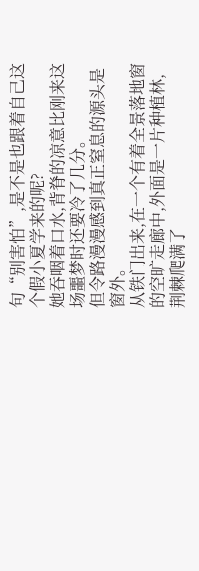句“别害怕”,是不是也跟着自己这个假小夏学来的呢?
她吞咽着口水,背脊的凉意比刚来这场噩梦时还要冷了几分。
但令路漫漫感到真正窒息的源头是窗外。
从铁门出来,在一个有着全景落地窗的空旷走廊中,外面是一片种植林,荆棘爬满了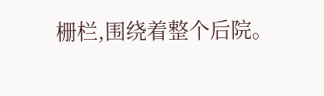栅栏,围绕着整个后院。